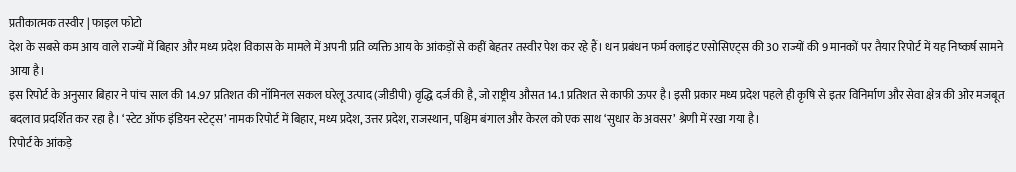प्रतीकात्मक तस्वीर | फाइल फोटो
देश के सबसे कम आय वाले राज्यों में बिहार और मध्य प्रदेश विकास के मामले में अपनी प्रति व्यक्ति आय के आंकड़ों से कहीं बेहतर तस्वीर पेश कर रहे हैं। धन प्रबंधन फर्म क्लाइंट एसोसिएट्स की 30 राज्यों की 9 मानकों पर तैयार रिपोर्ट में यह निष्कर्ष सामने आया है।
इस रिपोर्ट के अनुसार बिहार ने पांच साल की 14.97 प्रतिशत की नॉमिनल सकल घरेलू उत्पाद (जीडीपी) वृद्धि दर्ज की है, जो राष्ट्रीय औसत 14.1 प्रतिशत से काफी ऊपर है। इसी प्रकार मध्य प्रदेश पहले ही कृषि से इतर विनिर्माण और सेवा क्षेत्र की ओर मजबूत बदलाव प्रदर्शित कर रहा है। ‘स्टेट ऑफ इंडियन स्टेट्स’ नामक रिपोर्ट में बिहार, मध्य प्रदेश, उत्तर प्रदेश, राजस्थान, पश्चिम बंगाल और केरल को एक साथ ‘सुधार के अवसर’ श्रेणी में रखा गया है।
रिपोर्ट के आंकड़े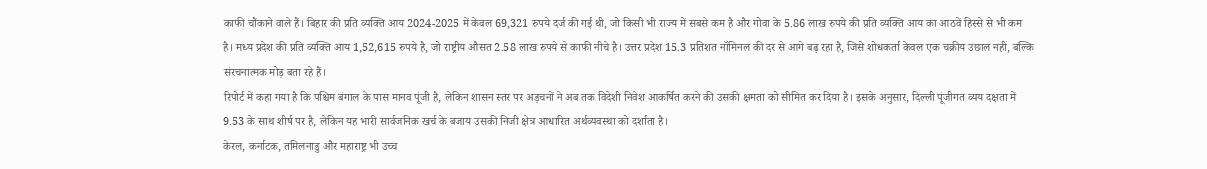काफी चौंकाने वाले हैं। बिहार की प्रति व्यक्ति आय 2024-2025 में केवल 69,321 रुपये दर्ज की गई थी, जो किसी भी राज्य में सबसे कम है और गोवा के 5.86 लाख रुपये की प्रति व्यक्ति आय का आठवें हिस्से से भी कम है। मध्य प्रदेश की प्रति व्यक्ति आय 1,52,615 रुपये है, जो राष्ट्रीय औसत 2.58 लाख रुपये से काफी नीचे है। उत्तर प्रदेश 15.3 प्रतिशत नॉमिनल की दर से आगे बढ़ रहा है, जिसे शोधकर्ता केवल एक चक्रीय उछाल नहीं, बल्कि संरचनात्मक मोड़ बता रहे हैं।
रिपोर्ट में कहा गया है कि पश्चिम बंगाल के पास मानव पूंजी है, लेकिन शासन स्तर पर अड़चनों ने अब तक विदेशी निवेश आकर्षित करने की उसकी क्षमता को सीमित कर दिया है। इसके अनुसार, दिल्ली पूंजीगत व्यय दक्षता में 9.53 के साथ शीर्ष पर है, लेकिन यह भारी सार्वजनिक खर्च के बजाय उसकी निजी क्षेत्र आधारित अर्थव्यवस्था को दर्शाता है।
केरल, कर्नाटक, तमिलनाडु और महाराष्ट्र भी उच्च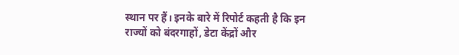स्थान पर हैं। इनके बारे में रिपोर्ट कहती है कि इन राज्यों को बंदरगाहों, डेटा केंद्रों और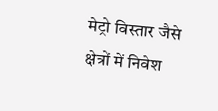मेट्रो विस्तार जैसे क्षेत्रों में निवेश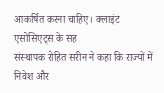आकर्षित करना चाहिए। क्लाइंट एसोसिएट्स के सह
संस्थापक रोहित सरीन ने कहा कि राज्यों में निवेश और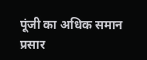पूंजी का अधिक समान प्रसार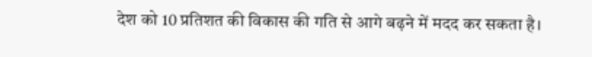देश को 10 प्रतिशत की विकास की गति से आगे बढ़ने में मदद कर सकता है।